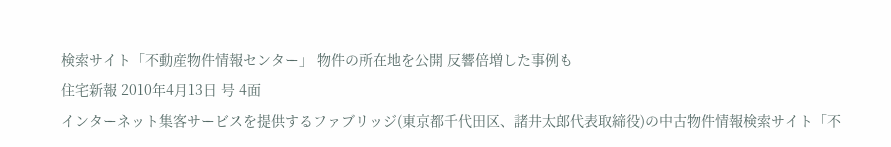検索サイト「不動産物件情報センター」 物件の所在地を公開 反響倍増した事例も
住宅新報 2010年4月13日 号 4面
インターネット集客サービスを提供するファブリッジ(東京都千代田区、諸井太郎代表取締役)の中古物件情報検索サイト「不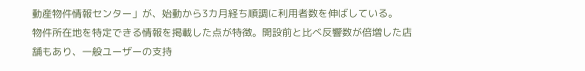動産物件情報センター」が、始動から3カ月経ち順調に利用者数を伸ばしている。
物件所在地を特定できる情報を掲載した点が特徴。開設前と比べ反響数が倍増した店舗もあり、一般ユーザーの支持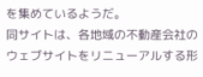を集めているようだ。
同サイトは、各地域の不動産会社のウェブサイトをリニューアルする形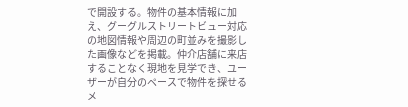で開設する。物件の基本情報に加え、グーグルストリートビュー対応の地図情報や周辺の町並みを撮影した画像などを掲載。仲介店舗に来店することなく現地を見学でき、ユーザーが自分のペースで物件を探せるメ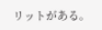リットがある。